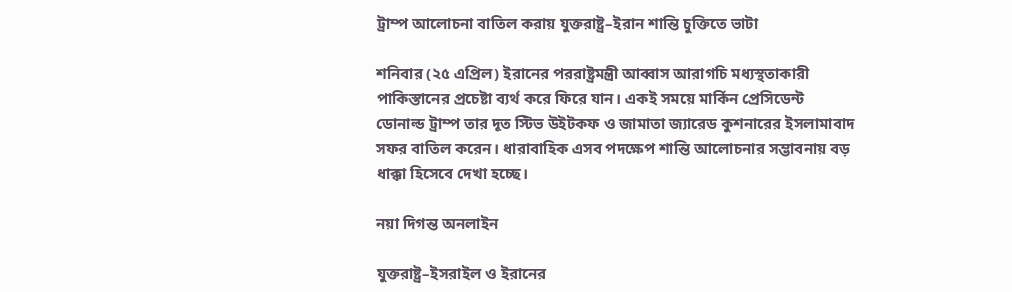ট্রাম্প আলোচনা বাতিল করায় যুক্তরাষ্ট্র–ইরান শান্তি চুক্তিতে ভাটা

শনিবার (২৫ এপ্রিল) ইরানের পররাষ্ট্রমন্ত্রী আব্বাস আরাগচি মধ্যস্থতাকারী পাকিস্তানের প্রচেষ্টা ব্যর্থ করে ফিরে যান। একই সময়ে মার্কিন প্রেসিডেন্ট ডোনাল্ড ট্রাম্প তার দূত স্টিভ উইটকফ ও জামাতা জ্যারেড কুশনারের ইসলামাবাদ সফর বাতিল করেন। ধারাবাহিক এসব পদক্ষেপ শান্তি আলোচনার সম্ভাবনায় বড় ধাক্কা হিসেবে দেখা হচ্ছে।

নয়া দিগন্ত অনলাইন

যুক্তরাষ্ট্র–ইসরাইল ও ইরানের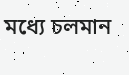মধ্যে চলমান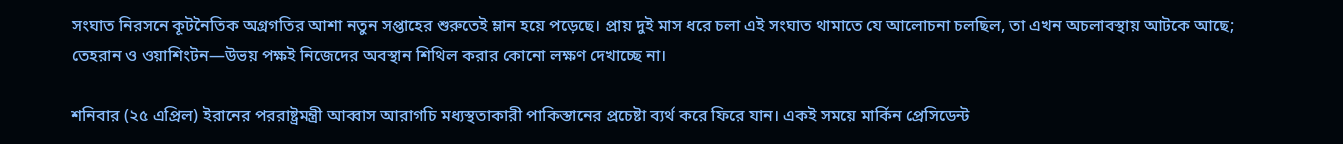সংঘাত নিরসনে কূটনৈতিক অগ্রগতির আশা নতুন সপ্তাহের শুরুতেই ম্লান হয়ে পড়েছে। প্রায় দুই মাস ধরে চলা এই সংঘাত থামাতে যে আলোচনা চলছিল, তা এখন অচলাবস্থায় আটকে আছে; তেহরান ও ওয়াশিংটন—উভয় পক্ষই নিজেদের অবস্থান শিথিল করার কোনো লক্ষণ দেখাচ্ছে না।

শনিবার (২৫ এপ্রিল) ইরানের পররাষ্ট্রমন্ত্রী আব্বাস আরাগচি মধ্যস্থতাকারী পাকিস্তানের প্রচেষ্টা ব্যর্থ করে ফিরে যান। একই সময়ে মার্কিন প্রেসিডেন্ট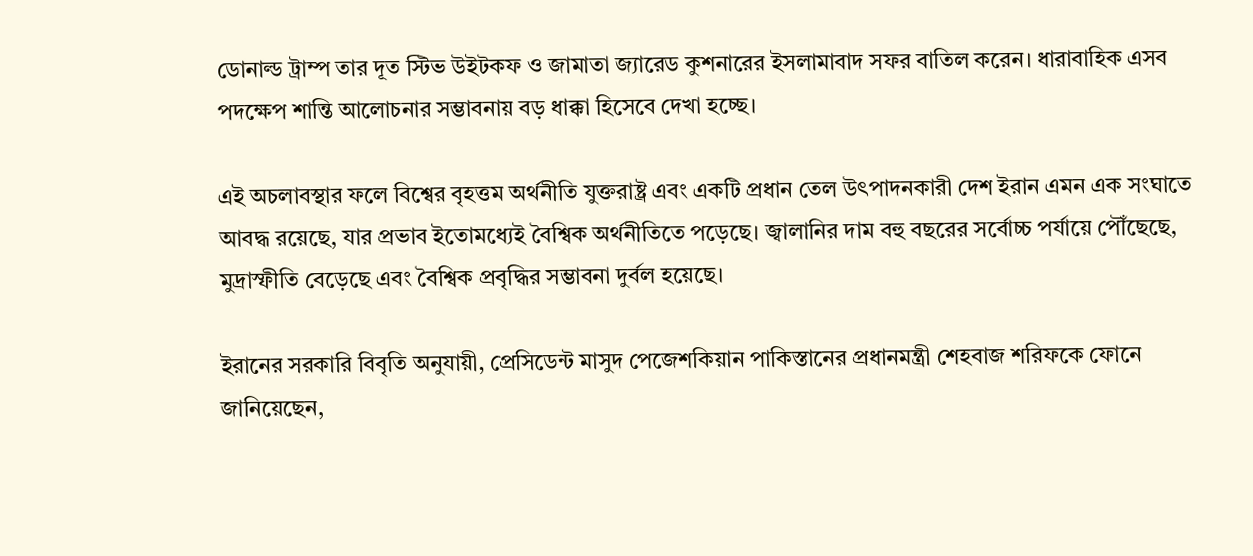ডোনাল্ড ট্রাম্প তার দূত স্টিভ উইটকফ ও জামাতা জ্যারেড কুশনারের ইসলামাবাদ সফর বাতিল করেন। ধারাবাহিক এসব পদক্ষেপ শান্তি আলোচনার সম্ভাবনায় বড় ধাক্কা হিসেবে দেখা হচ্ছে।

এই অচলাবস্থার ফলে বিশ্বের বৃহত্তম অর্থনীতি যুক্তরাষ্ট্র এবং একটি প্রধান তেল উৎপাদনকারী দেশ ইরান এমন এক সংঘাতে আবদ্ধ রয়েছে, যার প্রভাব ইতোমধ্যেই বৈশ্বিক অর্থনীতিতে পড়েছে। জ্বালানির দাম বহু বছরের সর্বোচ্চ পর্যায়ে পৌঁছেছে, মুদ্রাস্ফীতি বেড়েছে এবং বৈশ্বিক প্রবৃদ্ধির সম্ভাবনা দুর্বল হয়েছে।

ইরানের সরকারি বিবৃতি অনুযায়ী, প্রেসিডেন্ট মাসুদ পেজেশকিয়ান পাকিস্তানের প্রধানমন্ত্রী শেহবাজ শরিফকে ফোনে জানিয়েছেন,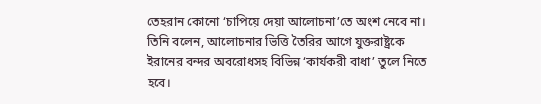তেহরান কোনো ‘চাপিয়ে দেয়া আলোচনা’তে অংশ নেবে না। তিনি বলেন, আলোচনার ভিত্তি তৈরির আগে যুক্তরাষ্ট্রকে ইরানের বন্দর অবরোধসহ বিভিন্ন ‘কার্যকরী বাধা’ তুলে নিতে হবে।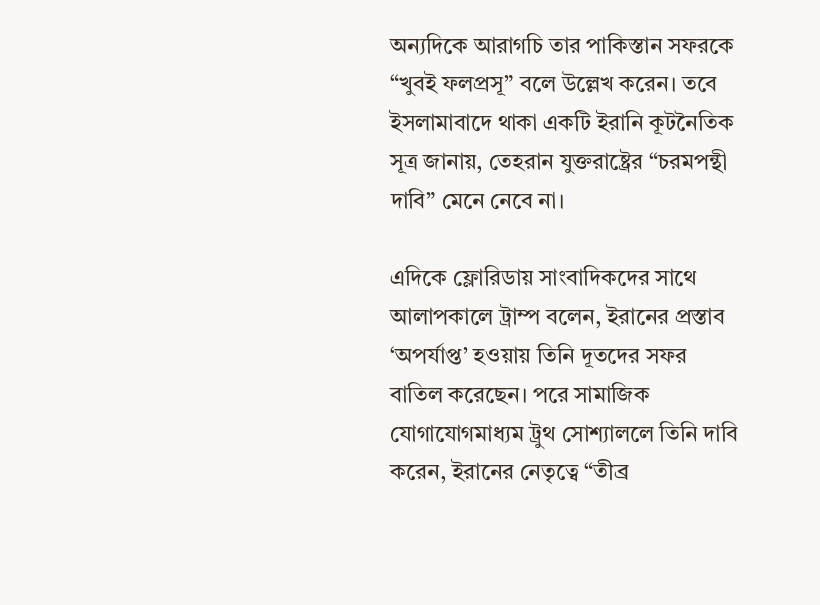অন্যদিকে আরাগচি তার পাকিস্তান সফরকে “খুবই ফলপ্রসূ” বলে উল্লেখ করেন। তবে ইসলামাবাদে থাকা একটি ইরানি কূটনৈতিক সূত্র জানায়, তেহরান যুক্তরাষ্ট্রের “চরমপন্থী দাবি” মেনে নেবে না।

এদিকে ফ্লোরিডায় সাংবাদিকদের সাথে আলাপকালে ট্রাম্প বলেন, ইরানের প্রস্তাব ‘অপর্যাপ্ত’ হওয়ায় তিনি দূতদের সফর বাতিল করেছেন। পরে সামাজিক যোগাযোগমাধ্যম ট্রুথ সোশ্যাললে তিনি দাবি করেন, ইরানের নেতৃত্বে “তীব্র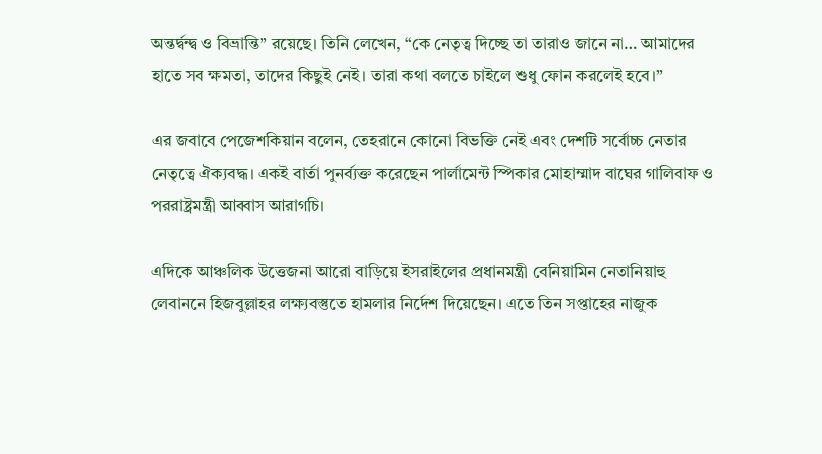অন্তর্দ্বন্দ্ব ও বিভ্রান্তি” রয়েছে। তিনি লেখেন, “কে নেতৃত্ব দিচ্ছে তা তারাও জানে না… আমাদের হাতে সব ক্ষমতা, তাদের কিছুই নেই। তারা কথা বলতে চাইলে শুধু ফোন করলেই হবে।”

এর জবাবে পেজেশকিয়ান বলেন, তেহরানে কোনো বিভক্তি নেই এবং দেশটি সর্বোচ্চ নেতার নেতৃত্বে ঐক্যবদ্ধ। একই বার্তা পুনর্ব্যক্ত করেছেন পার্লামেন্ট স্পিকার মোহাম্মাদ বাঘের গালিবাফ ও পররাষ্ট্রমন্ত্রী আব্বাস আরাগচি।

এদিকে আঞ্চলিক উত্তেজনা আরো বাড়িয়ে ইসরাইলের প্রধানমন্ত্রী বেনিয়ামিন নেতানিয়াহু লেবাননে হিজবুল্লাহর লক্ষ্যবস্তুতে হামলার নির্দেশ দিয়েছেন। এতে তিন সপ্তাহের নাজুক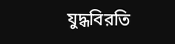যুদ্ধবিরতি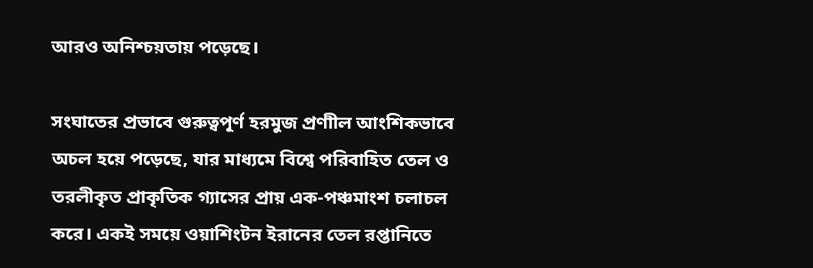আরও অনিশ্চয়তায় পড়েছে।

সংঘাতের প্রভাবে গুরুত্বপূর্ণ হরমুজ প্রণাীল আংশিকভাবে অচল হয়ে পড়েছে, যার মাধ্যমে বিশ্বে পরিবাহিত তেল ও তরলীকৃত প্রাকৃতিক গ্যাসের প্রায় এক-পঞ্চমাংশ চলাচল করে। একই সময়ে ওয়াশিংটন ইরানের তেল রপ্তানিতে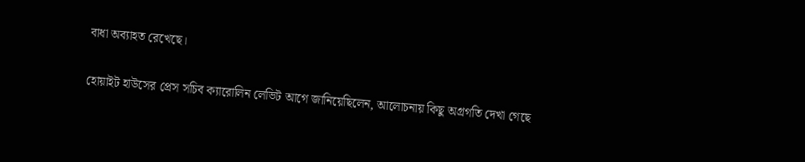বাধা অব্যাহত রেখেছে।

হোয়াইট হাউসের প্রেস সচিব ক্যারোলিন লেভিট আগে জানিয়েছিলেন, আলোচনায় কিছু অগ্রগতি দেখা গেছে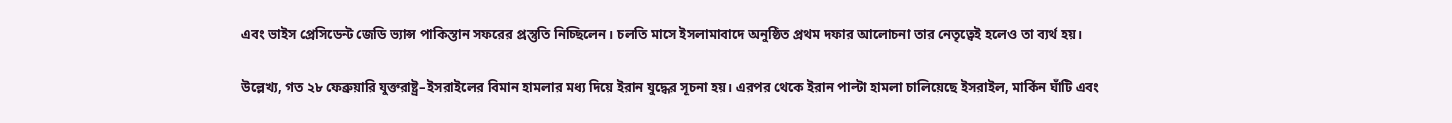এবং ভাইস প্রেসিডেন্ট জেডি ভ্যান্স পাকিস্তান সফরের প্রস্তুতি নিচ্ছিলেন। চলতি মাসে ইসলামাবাদে অনুষ্ঠিত প্রথম দফার আলোচনা তার নেতৃত্বেই হলেও তা ব্যর্থ হয়।

উল্লেখ্য, গত ২৮ ফেব্রুয়ারি যুক্তরাষ্ট্র–ইসরাইলের বিমান হামলার মধ্য দিয়ে ইরান যুদ্ধের সূচনা হয়। এরপর থেকে ইরান পাল্টা হামলা চালিয়েছে ইসরাইল, মার্কিন ঘাঁটি এবং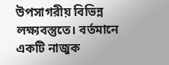উপসাগরীয় বিভিন্ন লক্ষ্যবস্তুতে। বর্তমানে একটি নাজুক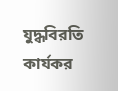যুদ্ধবিরতি কার্যকর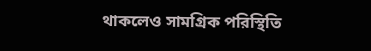থাকলেও সামগ্রিক পরিস্থিতি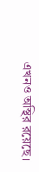এখনও অস্থির রয়েছে।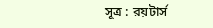সূত্র : রয়টার্স